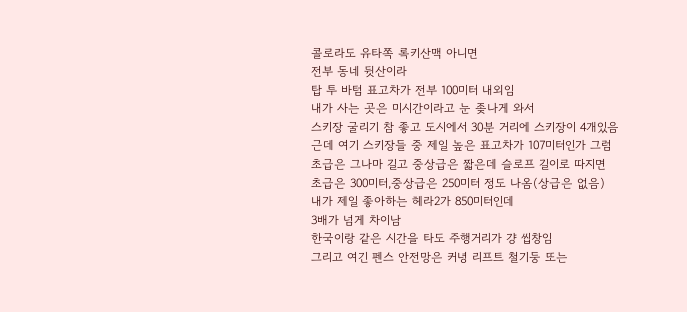콜로라도 유타쪽 록키산맥 아니면
전부 동네 뒷산이라
탑 투 바텀 표고차가 전부 100미터 내외임
내가 사는 곳은 미시간이라고 눈 좆나게 와서
스키장 굴리기 참 좋고 도시에서 30분 거리에 스키장이 4개있음
근데 여기 스키장들 중 제일 높은 표고차가 107미터인가 그럼
초급은 그나마 길고 중상급은 짧은데 슬로프 길이로 따지면
초급은 300미터,중상급은 250미터 정도 나옴(상급은 없음)
내가 제일 좋아하는 헤라2가 850미터인데
3배가 넘게 차이남
한국이랑 같은 시간을 타도 주행거리가 걍 씹창임
그리고 여긴 펜스 안전망은 커녕 리프트 철기둥 또는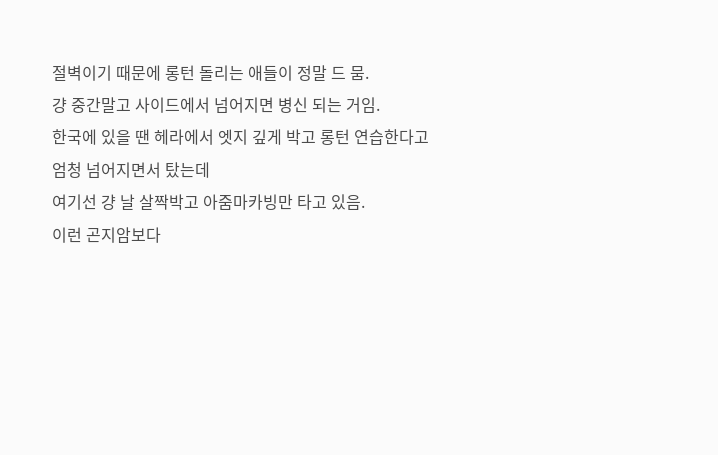절벽이기 때문에 롱턴 돌리는 애들이 정말 드 뭄.
걍 중간말고 사이드에서 넘어지면 병신 되는 거임.
한국에 있을 땐 헤라에서 엣지 깊게 박고 롱턴 연습한다고
엄청 넘어지면서 탔는데
여기선 걍 날 살짝박고 아줌마카빙만 타고 있음.
이런 곤지암보다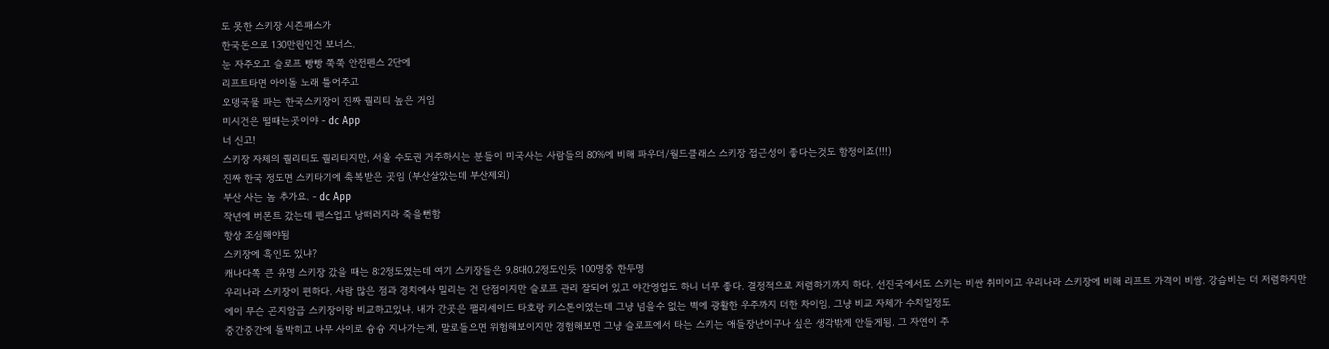도 못한 스키장 시즌패스가
한국돈으로 130만원인건 보너스.
눈 자주오고 슬로프 빵빵 쭉쭉 안전펜스 2단에
리프트타면 아이돌 노래 틀어주고
오뎅국물 파는 한국스키장이 진짜 퀄리티 높은 거임
미시건은 떨때는곳이야 - dc App
너 신고!
스키장 자체의 퀄리티도 퀄리티지만, 서울 수도권 거주하시는 분들이 미국사는 사람들의 80%에 비해 파우더/월드클래스 스키장 접근성이 좋다는것도 함정이죠(!!!)
진짜 한국 정도면 스키타기에 축복받은 곳임 (부산살았는데 부산제외)
부산 사는 놈 추가요. - dc App
작년에 버몬트 갔는데 펜스업고 낭떠러지라 죽을뻔함
항상 조심해야됨
스키장에 흑인도 있냐?
캐나다쪽 큰 유명 스키장 갔을 때는 8:2정도였는데 여기 스키장들은 9.8대0.2정도인듯 100명중 한두명
우리나라 스키장이 편하다. 사람 많은 점과 경치에사 밀리는 건 단점이지만 슬로프 관리 잘되어 있고 야간영업도 하니 너무 좋다. 결정적으로 저렴하기까지 하다. 선진국에서도 스키는 비싼 취미이고 우리나라 스키장에 비해 리프트 가격이 비쌈. 강습비는 더 저렴하지만
에이 무슨 곤지암급 스키장이랑 비교하고있냐. 내가 간곳은 팰리세이드 타호랑 키스톤이였는데 그냥 넘을수 없는 벽에 광활한 우주까지 더한 차이임. 그냥 비교 자체가 수치일정도
중간중간에 돌박히고 나무 사이로 슝슝 지나가는게, 말로들으면 위험해보이지만 경험해보면 그냥 슬로프에서 타는 스키는 애들장난이구나 싶은 생각밖게 안들게됨. 그 자연이 주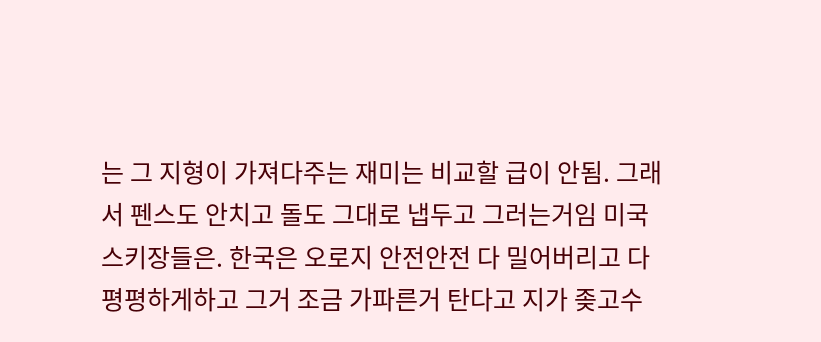는 그 지형이 가져다주는 재미는 비교할 급이 안됨. 그래서 펜스도 안치고 돌도 그대로 냅두고 그러는거임 미국 스키장들은. 한국은 오로지 안전안전 다 밀어버리고 다 평평하게하고 그거 조금 가파른거 탄다고 지가 좆고수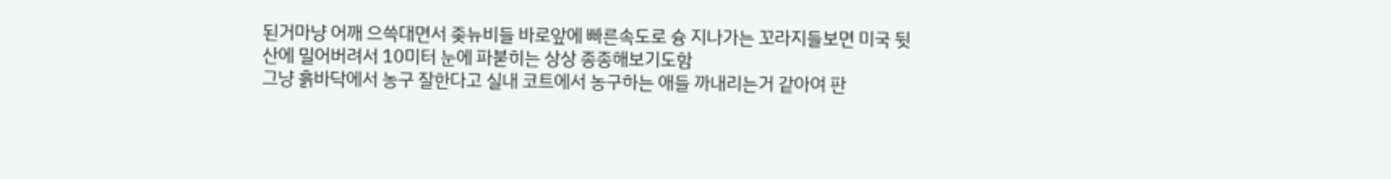된거마냥 어깨 으쓱대면서 좆뉴비들 바로앞에 빠른속도로 슝 지나가는 꼬라지들보면 미국 뒷산에 밀어버려서 10미터 눈에 파붇히는 상상 종종해보기도함
그냥 흙바닥에서 농구 잘한다고 실내 코트에서 농구하는 애들 까내리는거 같아여 판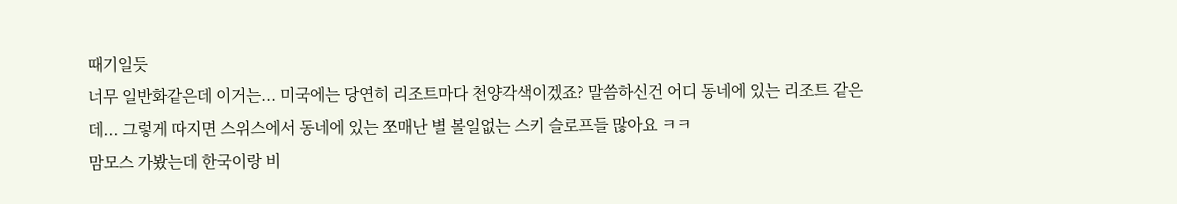때기일듯
너무 일반화같은데 이거는... 미국에는 당연히 리조트마다 천양각색이겠죠? 말씀하신건 어디 동네에 있는 리조트 같은데... 그렇게 따지면 스위스에서 동네에 있는 쪼매난 별 볼일없는 스키 슬로프들 많아요 ㅋㅋ
맘모스 가봤는데 한국이랑 비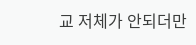교 저체가 안되더만